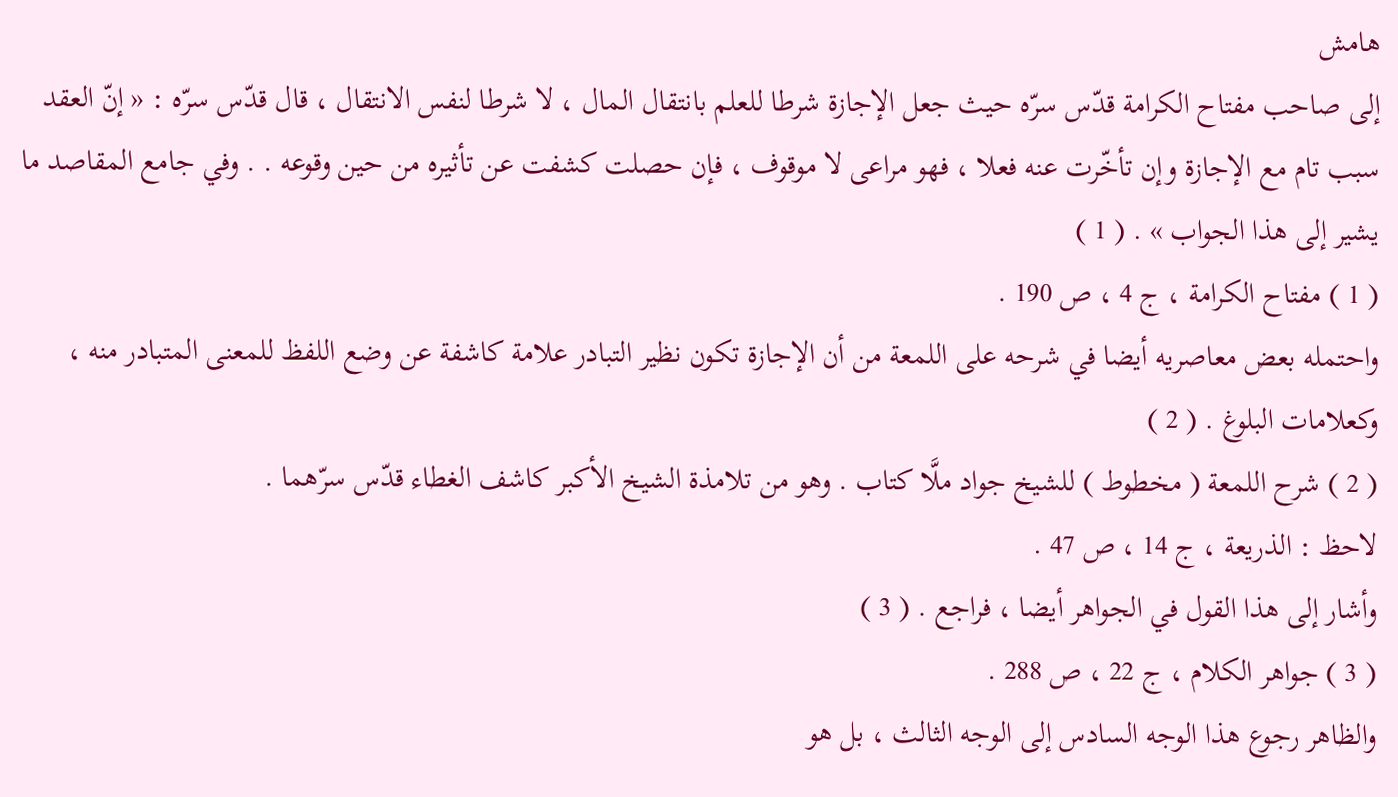هامش
إلى صاحب مفتاح الكرامة قدّس سرّه حيث جعل الإجازة شرطا للعلم بانتقال المال ، لا شرطا لنفس الانتقال ، قال قدّس سرّه : « إنّ العقد سبب تام مع الإجازة وإن تأخّرت عنه فعلا ، فهو مراعى لا موقوف ، فإن حصلت كشفت عن تأثيره من حين وقوعه . . وفي جامع المقاصد ما يشير إلى هذا الجواب » . ( 1 )
( 1 ) مفتاح الكرامة ، ج 4 ، ص 190 .
واحتمله بعض معاصريه أيضا في شرحه على اللمعة من أن الإجازة تكون نظير التبادر علامة كاشفة عن وضع اللفظ للمعنى المتبادر منه ، وكعلامات البلوغ . ( 2 )
( 2 ) شرح اللمعة ( مخطوط ) للشيخ جواد ملَّا كتاب . وهو من تلامذة الشيخ الأكبر كاشف الغطاء قدّس سرّهما .
لاحظ : الذريعة ، ج 14 ، ص 47 .
وأشار إلى هذا القول في الجواهر أيضا ، فراجع . ( 3 )
( 3 ) جواهر الكلام ، ج 22 ، ص 288 .
والظاهر رجوع هذا الوجه السادس إلى الوجه الثالث ، بل هو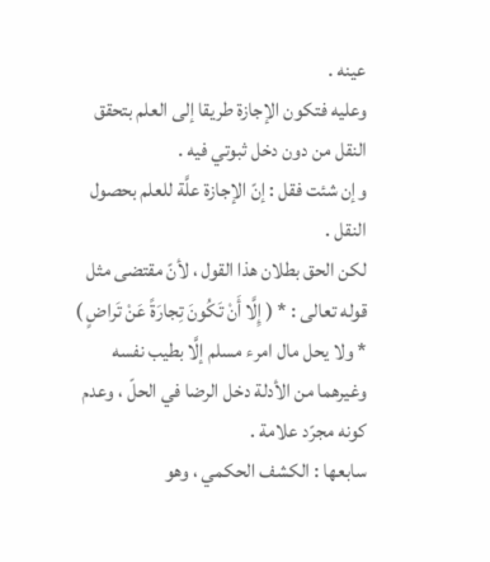عينه .
وعليه فتكون الإجازة طريقا إلى العلم بتحقق النقل من دون دخل ثبوتي فيه .
وإن شئت فقل : إنّ الإجازة علَّة للعلم بحصول النقل .
لكن الحق بطلان هذا القول ، لأنّ مقتضى مثل قوله تعالى : * ( إِلَّا أَنْ تَكُونَ تِجارَةً عَنْ تَراضٍ ) * ولا يحل مال امرء مسلم إلَّا بطيب نفسه وغيرهما من الأدلة دخل الرضا في الحلّ ، وعدم كونه مجرّد علامة .
سابعها : الكشف الحكمي ، وهو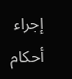إجراء أحكام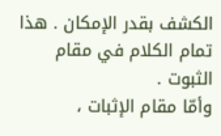الكشف بقدر الإمكان . هذا تمام الكلام في مقام الثبوت .
وأمّا مقام الإثبات ،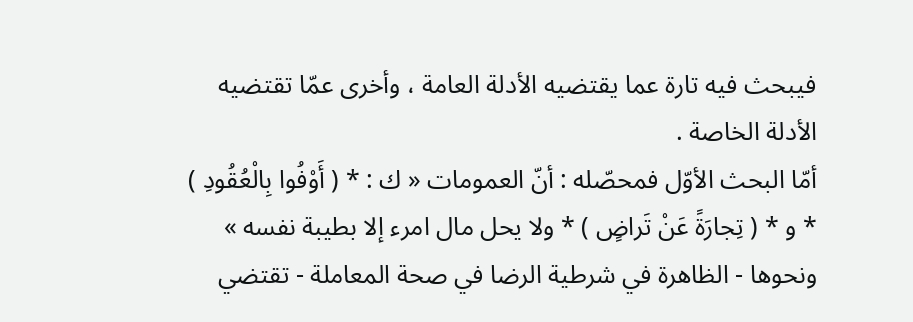فيبحث فيه تارة عما يقتضيه الأدلة العامة ، وأخرى عمّا تقتضيه الأدلة الخاصة .
أمّا البحث الأوّل فمحصّله : أنّ العمومات « ك : * ( أَوْفُوا بِالْعُقُودِ ) * و * ( تِجارَةً عَنْ تَراضٍ ) * ولا يحل مال امرء إلا بطيبة نفسه » ونحوها - الظاهرة في شرطية الرضا في صحة المعاملة - تقتضي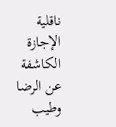ناقلية الإجازة الكاشفة عن الرضا وطيب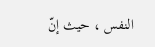النفس ، حيث إنّ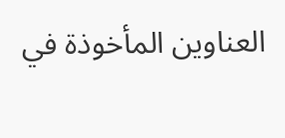العناوين المأخوذة في